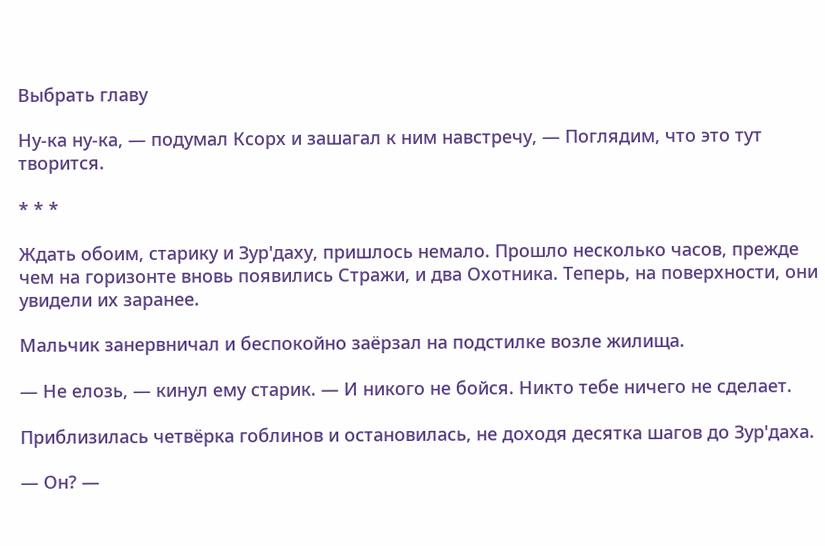Выбрать главу

Ну-ка ну-ка, — подумал Ксорх и зашагал к ним навстречу, — Поглядим, что это тут творится.

* * *

Ждать обоим, старику и Зур'даху, пришлось немало. Прошло несколько часов, прежде чем на горизонте вновь появились Стражи, и два Охотника. Теперь, на поверхности, они увидели их заранее.

Мальчик занервничал и беспокойно заёрзал на подстилке возле жилища.

— Не елозь, — кинул ему старик. — И никого не бойся. Никто тебе ничего не сделает.

Приблизилась четвёрка гоблинов и остановилась, не доходя десятка шагов до Зур'даха.

— Он? —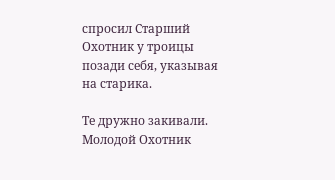спросил Старший Охотник у троицы позади себя, указывая на старика.

Те дружно закивали. Молодой Охотник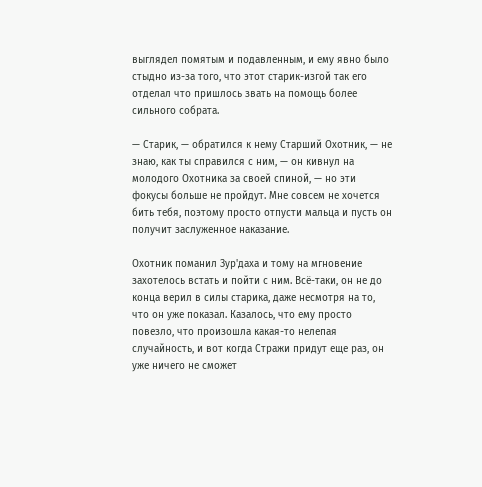выглядел помятым и подавленным, и ему явно было стыдно из-за того, что этот старик-изгой так его отделал что пришлось звать на помощь более сильного собрата.

— Старик, — обратился к нему Старший Охотник, — не знаю, как ты справился с ним, — он кивнул на молодого Охотника за своей спиной, — но эти фокусы больше не пройдут. Мне совсем не хочется бить тебя, поэтому просто отпусти мальца и пусть он получит заслуженное наказание.

Охотник поманил Зур'даха и тому на мгновение захотелось встать и пойти с ним. Всё-таки, он не до конца верил в силы старика, даже несмотря на то, что он уже показал. Казалось, что ему просто повезло, что произошла какая-то нелепая случайность, и вот когда Стражи придут еще раз, он уже ничего не сможет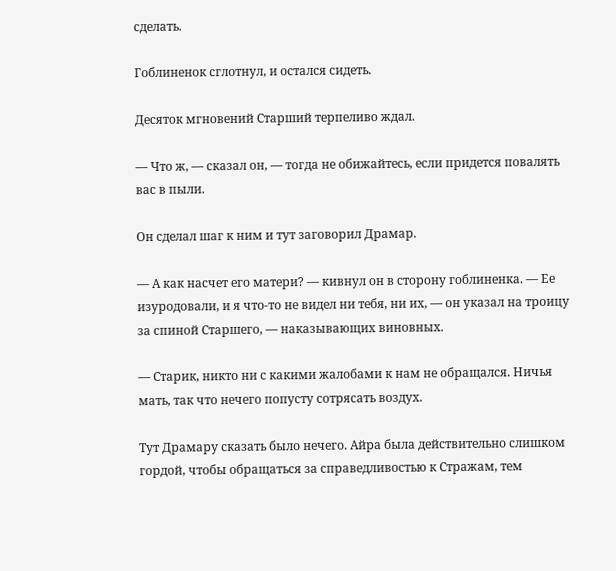сделать.

Гоблиненок сглотнул, и остался сидеть.

Десяток мгновений Старший терпеливо ждал.

— Что ж, — сказал он, — тогда не обижайтесь, если придется повалять вас в пыли.

Он сделал шаг к ним и тут заговорил Драмар.

— А как насчет его матери? — кивнул он в сторону гоблиненка. — Ее изуродовали, и я что-то не видел ни тебя, ни их, — он указал на троицу за спиной Старшего, — наказывающих виновных.

— Старик, никто ни с какими жалобами к нам не обращался. Ничья мать, так что нечего попусту сотрясать воздух.

Тут Драмару сказать было нечего. Айра была действительно слишком гордой, чтобы обращаться за справедливостью к Стражам, тем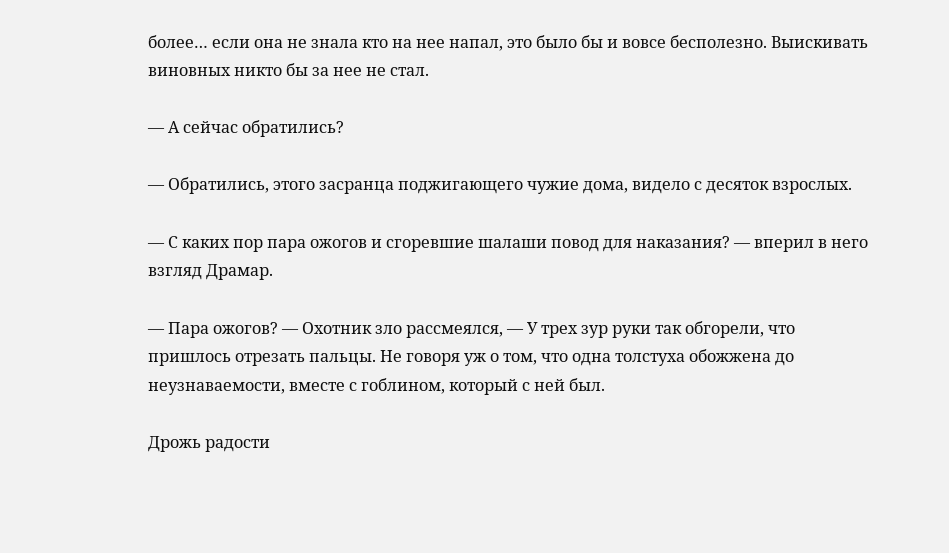более… если она не знала кто на нее напал, это было бы и вовсе бесполезно. Выискивать виновных никто бы за нее не стал.

— А сейчас обратились?

— Обратились, этого засранца поджигающего чужие дома, видело с десяток взрослых.

— С каких пор пара ожогов и сгоревшие шалаши повод для наказания? — вперил в него взгляд Драмар.

— Пара ожогов? — Охотник зло рассмеялся, — У трех зур руки так обгорели, что пришлось отрезать пальцы. Не говоря уж о том, что одна толстуха обожжена до неузнаваемости, вместе с гоблином, который с ней был.

Дрожь радости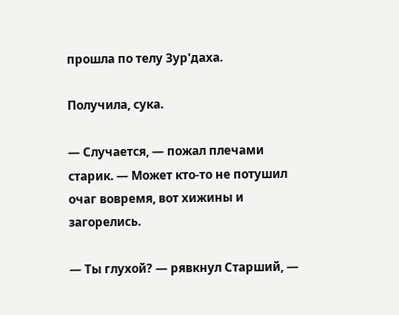прошла по телу Зур'даха.

Получила, сука.

— Случается, — пожал плечами старик. — Может кто-то не потушил очаг вовремя, вот хижины и загорелись.

— Ты глухой? — рявкнул Старший, —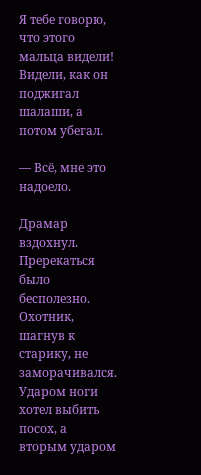Я тебе говорю, что этого мальца видели! Видели, как он поджигал шалаши, а потом убегал.

— Всё, мне это надоело.

Драмар вздохнул. Пререкаться было бесполезно. Охотник, шагнув к старику, не заморачивался. Ударом ноги хотел выбить посох, а вторым ударом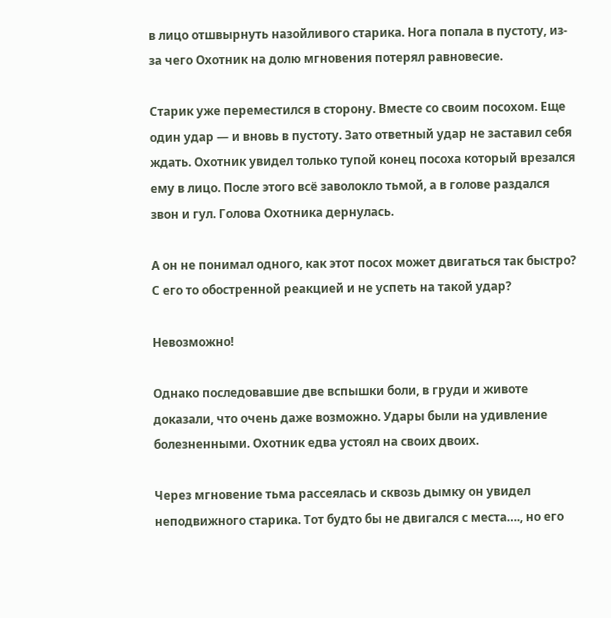в лицо отшвырнуть назойливого старика. Нога попала в пустоту, из-за чего Охотник на долю мгновения потерял равновесие.

Старик уже переместился в сторону. Вместе со своим посохом. Еще один удар — и вновь в пустоту. Зато ответный удар не заставил себя ждать. Охотник увидел только тупой конец посоха который врезался ему в лицо. После этого всё заволокло тьмой, а в голове раздался звон и гул. Голова Охотника дернулась.

А он не понимал одного, как этот посох может двигаться так быстро? С его то обостренной реакцией и не успеть на такой удар?

Невозможно!

Однако последовавшие две вспышки боли, в груди и животе доказали, что очень даже возможно. Удары были на удивление болезненными. Охотник едва устоял на своих двоих.

Через мгновение тьма рассеялась и сквозь дымку он увидел неподвижного старика. Тот будто бы не двигался с места…., но его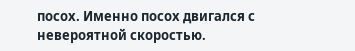посох. Именно посох двигался с невероятной скоростью.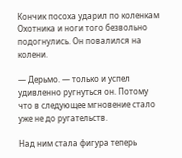Кончик посоха ударил по коленкам Охотника и ноги того безвольно подогнулись. Он повалился на колени.

— Дерьмо. — только и успел удивленно ругнуться он. Потому что в следующее мгновение стало уже не до ругательств.

Над ним стала фигура теперь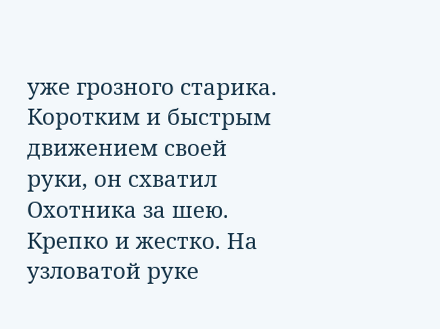уже грозного старика. Коротким и быстрым движением своей руки, он схватил Охотника за шею. Крепко и жестко. На узловатой руке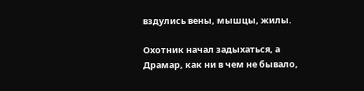вздулись вены, мышцы, жилы.

Охотник начал задыхаться, а Драмар, как ни в чем не бывало,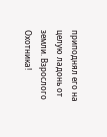приподнял его на целую ладонь от земли. Взрослого Охотника!